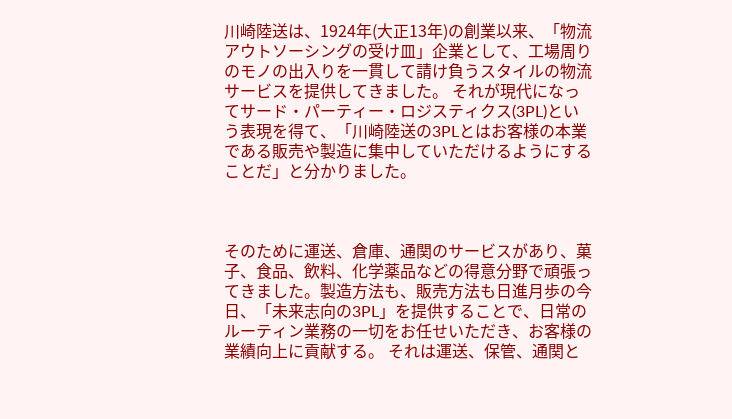川崎陸送は、1924年(大正13年)の創業以来、「物流アウトソーシングの受け皿」企業として、工場周りのモノの出入りを一貫して請け負うスタイルの物流サービスを提供してきました。 それが現代になってサード・パーティー・ロジスティクス(3PL)という表現を得て、「川崎陸送の3PLとはお客様の本業である販売や製造に集中していただけるようにすることだ」と分かりました。



そのために運送、倉庫、通関のサービスがあり、菓子、食品、飲料、化学薬品などの得意分野で頑張ってきました。製造方法も、販売方法も日進月歩の今日、「未来志向の3PL」を提供することで、日常のルーティン業務の一切をお任せいただき、お客様の業績向上に貢献する。 それは運送、保管、通関と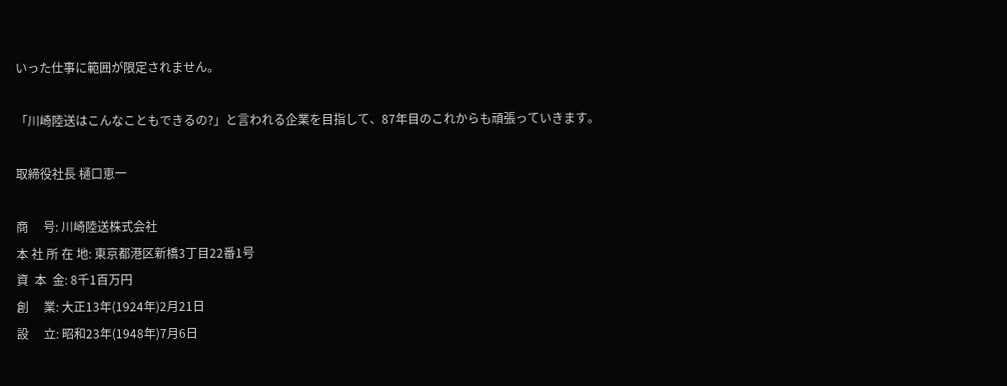いった仕事に範囲が限定されません。

「川崎陸送はこんなこともできるの?」と言われる企業を目指して、87年目のこれからも頑張っていきます。

取締役社長 樋口恵一

商     号: 川崎陸送株式会社
本 社 所 在 地: 東京都港区新橋3丁目22番1号
資  本  金: 8千1百万円
創     業: 大正13年(1924年)2月21日
設     立: 昭和23年(1948年)7月6日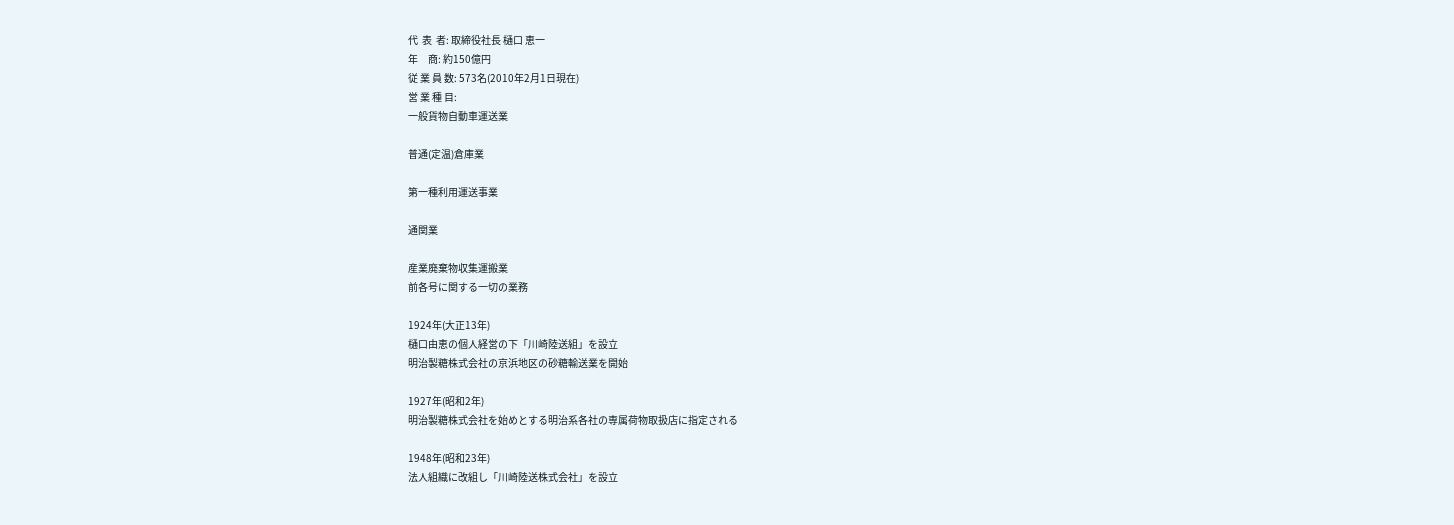代  表  者: 取締役社長 樋口 恵一
年     商: 約150億円
従 業 員 数: 573名(2010年2月1日現在)
営 業 種 目:
一般貨物自動車運送業

普通(定温)倉庫業

第一種利用運送事業

通関業

産業廃棄物収集運搬業
前各号に関する一切の業務

1924年(大正13年)
樋口由恵の個人経営の下「川崎陸送組」を設立
明治製糖株式会社の京浜地区の砂糖輸送業を開始

1927年(昭和2年)
明治製糖株式会社を始めとする明治系各社の専属荷物取扱店に指定される

1948年(昭和23年)
法人組織に改組し「川崎陸送株式会社」を設立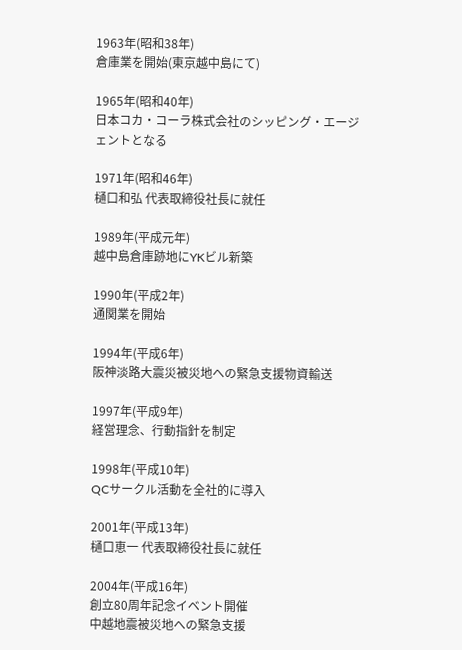1963年(昭和38年)
倉庫業を開始(東京越中島にて)

1965年(昭和40年)
日本コカ・コーラ株式会社のシッピング・エージェントとなる

1971年(昭和46年)
樋口和弘 代表取締役社長に就任

1989年(平成元年)
越中島倉庫跡地にYKビル新築

1990年(平成2年)
通関業を開始

1994年(平成6年)
阪神淡路大震災被災地への緊急支援物資輸送

1997年(平成9年)
経営理念、行動指針を制定

1998年(平成10年)
QCサークル活動を全社的に導入

2001年(平成13年)
樋口恵一 代表取締役社長に就任

2004年(平成16年)
創立80周年記念イベント開催
中越地震被災地への緊急支援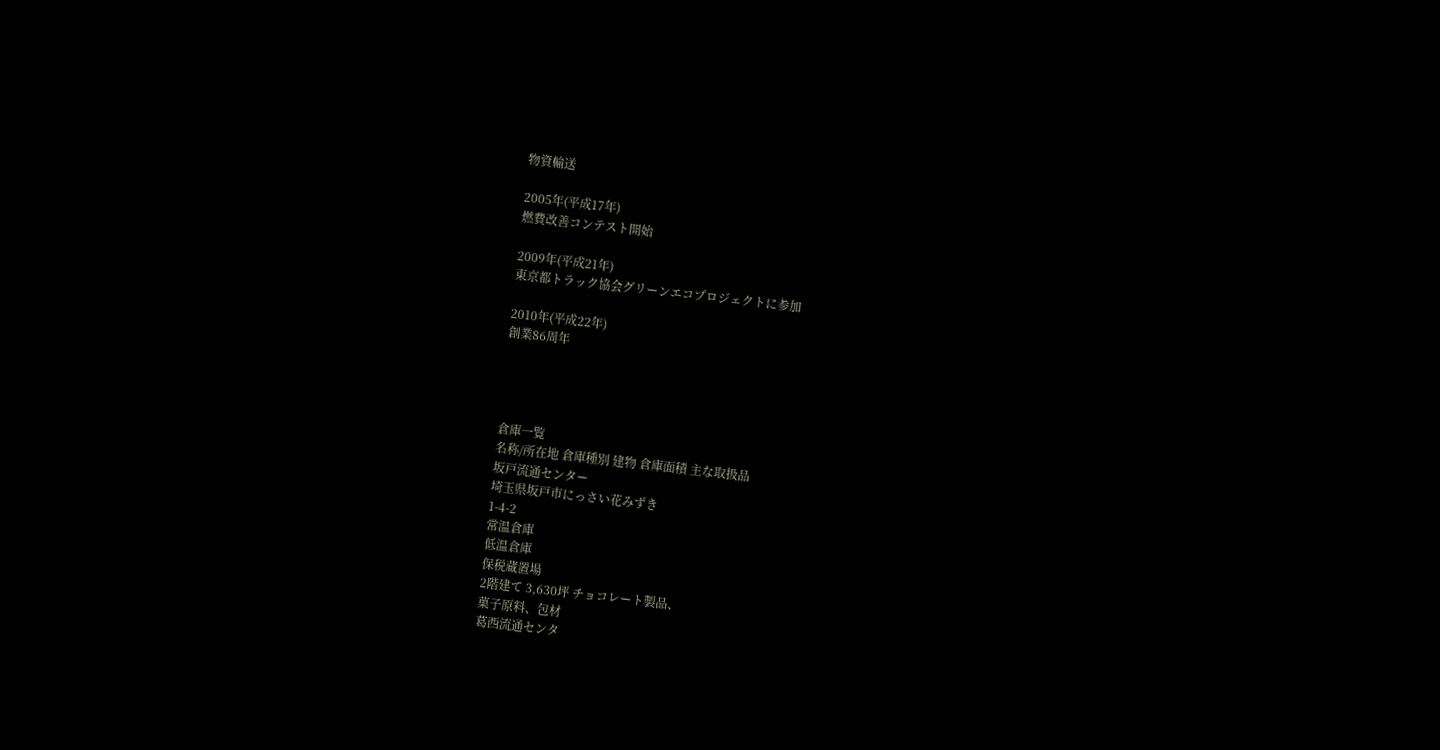物資輸送

2005年(平成17年)
燃費改善コンテスト開始

2009年(平成21年)
東京都トラック協会グリーンエコプロジェクトに参加

2010年(平成22年)
創業86周年




倉庫一覧
名称/所在地 倉庫種別 建物 倉庫面積 主な取扱品
坂戸流通センター
埼玉県坂戸市にっさい花みずき
1-4-2
常温倉庫
低温倉庫
保税蔵置場
2階建て 3,630坪 チョコレート製品、
菓子原料、包材
葛西流通センタ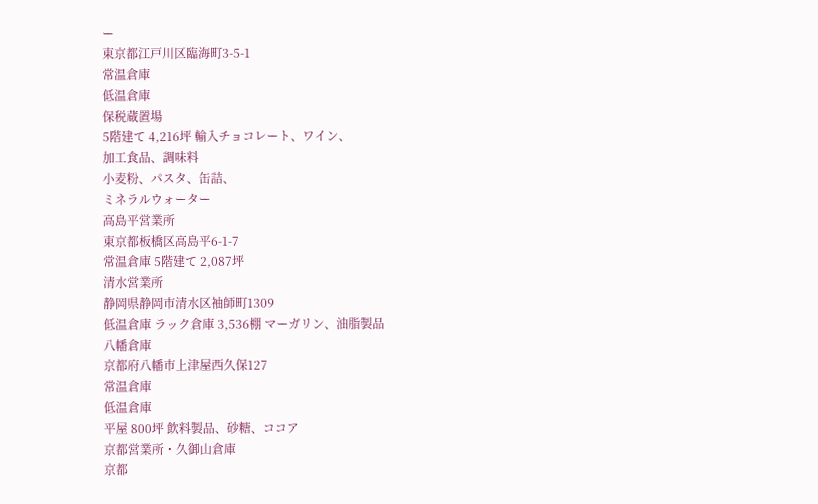ー
東京都江戸川区臨海町3-5-1
常温倉庫
低温倉庫
保税蔵置場
5階建て 4,216坪 輸入チョコレート、ワイン、
加工食品、調味料
小麦粉、パスタ、缶詰、
ミネラルウォーター
高島平営業所
東京都板橋区高島平6-1-7
常温倉庫 5階建て 2,087坪
清水営業所
静岡県静岡市清水区袖師町1309
低温倉庫 ラック倉庫 3,536棚 マーガリン、油脂製品
八幡倉庫
京都府八幡市上津屋西久保127
常温倉庫
低温倉庫
平屋 800坪 飲料製品、砂糖、ココア
京都営業所・久御山倉庫
京都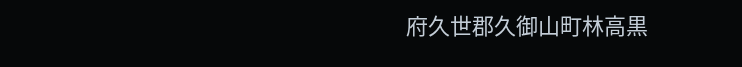府久世郡久御山町林高黒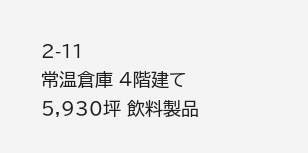2-11
常温倉庫 4階建て 5,930坪 飲料製品